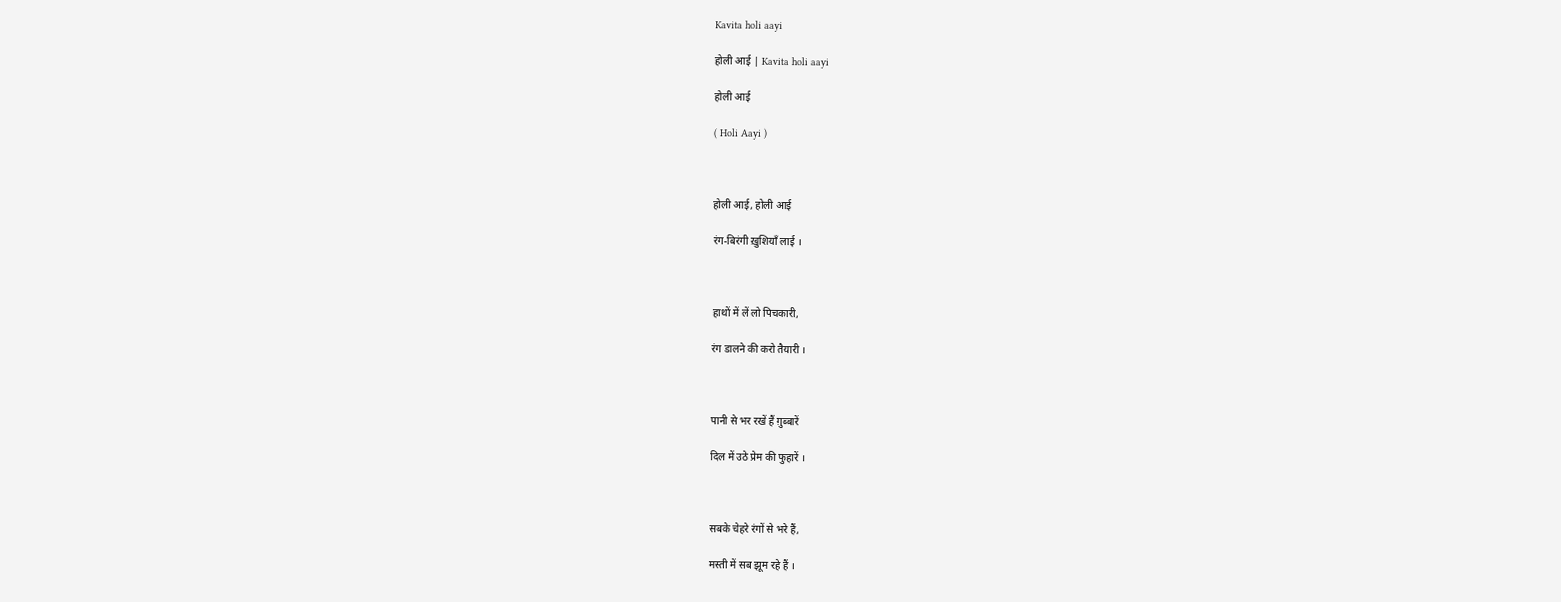Kavita holi aayi

होली आई | Kavita holi aayi

होली आई

( Holi Aayi )



होली आई, होली आई

रंग-बिरंगी ख़ुशियाँ लाई ।



हाथों में लें लो पिचकारी,

रंग डालने की करो तैयारी ।



पानी से भर रखें हैं ग़ुब्बारें

दिल में उठे प्रेम की फुहारें ।



सबके चेहरे रंगों से भरे हैं,

मस्ती में सब झूम रहे हैं ।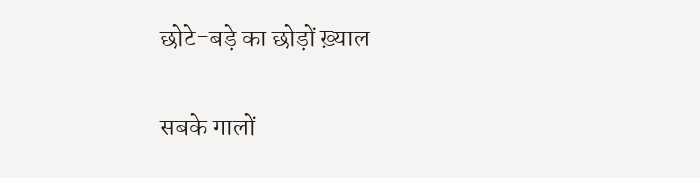छोटे-बड़े का छोड़ों ख़्याल

सबके गालों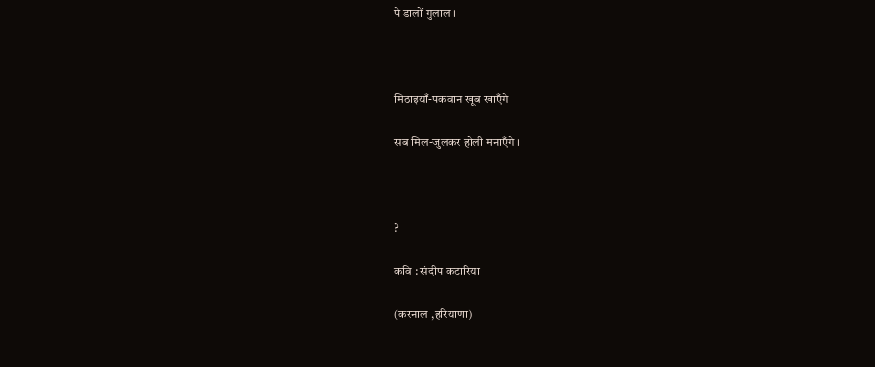पे डालों गुलाल ।



मिठाइयाँ-पकवान खूब खाएँगे

सब मिल-जुलकर होली मनाएँगे ।



?

कवि : संदीप कटारिया

(करनाल ,हरियाणा)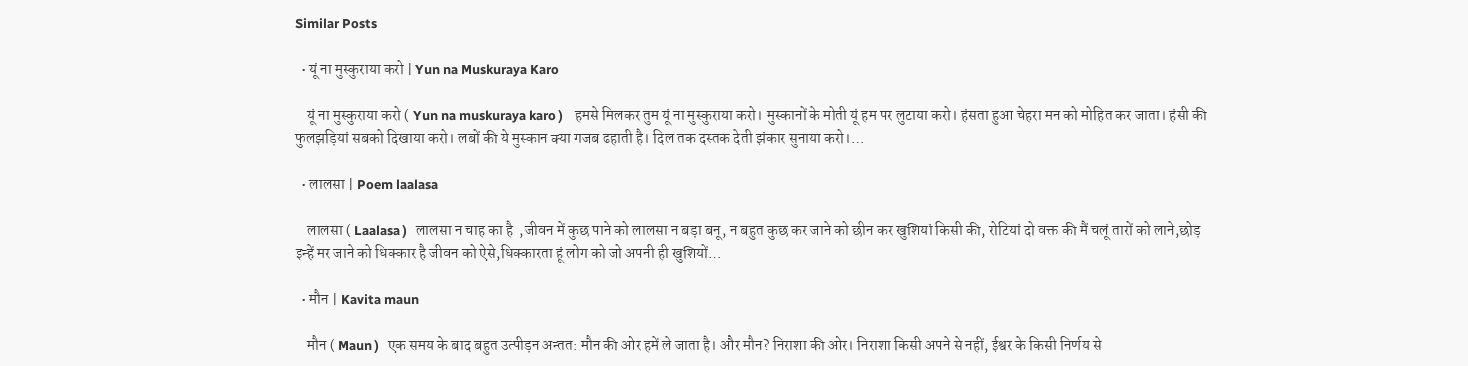Similar Posts

  • यूं ना मुस्कुराया करो | Yun na Muskuraya Karo

    यूं ना मुस्कुराया करो ( Yun na muskuraya karo )    हमसे मिलकर तुम यूं ना मुस्कुराया करो। मुस्कानों के मोती यूं हम पर लुटाया करो। हंसता हुआ चेहरा मन को मोहित कर जाता। हंसी की फुलझड़ियां सबको दिखाया करो। लबों की ये मुस्कान क्या गजब ढहाती है। दिल तक दस्तक देती झंकार सुनाया करो।…

  • लालसा | Poem laalasa

    लालसा ( Laalasa )   लालसा न चाह का है  ,जीवन में कुछ पाने को लालसा न बड़ा बनू, न बहुत कुछ कर जाने को छीन कर खुशियां किसी की, रोटियां दो वक्त की मैं चलूं तारों को लाने,छोड़ इन्हें मर जाने को धिक्कार है जीवन को ऐसे,धिक्कारता हूं लोग को जो अपनी ही खुशियों…

  • मौन | Kavita maun

    मौन ( Maun )   एक समय के बाद बहुत उत्पीड़न अन्तत: मौन की ओर हमें ले जाता है। और मौन? निराशा की ओर। निराशा किसी अपने से नहीं, ईश्वर के किसी निर्णय से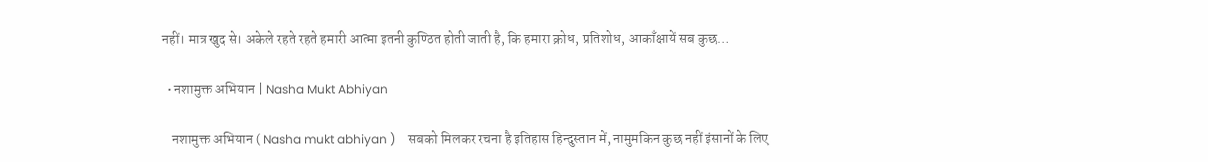नहीं। मात्र खुद से। अकेले रहते रहते हमारी आत्मा इतनी कुण्ठित होती जाती है, कि हमारा क्रोध, प्रतिशोध, आकाँक्षायें सब कुछ…

  • नशामुक्त अभियान | Nasha Mukt Abhiyan

    नशामुक्त अभियान ( Nasha mukt abhiyan )    सबको मिलकर रचना है इतिहास हिन्दुस्तान में, नामुमकिन कुछ नहीं इंसानों के लिए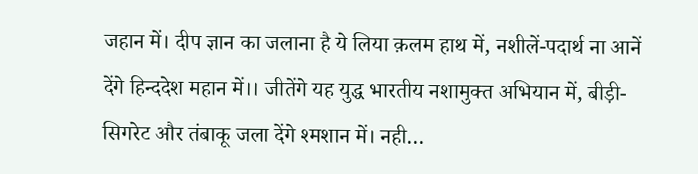जहान में। दीप ज्ञान का जलाना‌ है ये लिया क़लम हाथ में, नशीलें-पदार्थ ना आनें देंगे हिन्ददेश महान में।। जीतेंगे यह युद्ध भारतीय नशामुक्त अभियान में, बीड़ी-सिगरेट और तंबाकू जला देंगे श्मशान में। नही…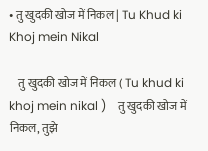• तु खुदकी खोज में निकल | Tu Khud ki Khoj mein Nikal

    तु खुदकी खोज में निकल ( Tu khud ki khoj mein nikal )    तु खुदकी खोज में निकल, तुझे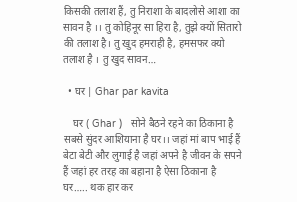किसकी तलाश हैं, तु निराशा के बादलोसे आशा का सावन है ।। तु कोहिनूर सा हिरा है, तुझे क्यों सितारो की तलाश है। तु खुद हमराही है, हमसफर क्यो तलाश है । तु खुद सावन…

  • घर | Ghar par kavita

    घर ( Ghar )   सोने बैठने रहने का ठिकाना है सबसे सुंदर आशियाना है घर।। जहां मां बाप भाई हैं बेटा बेटी और लुगाई है जहां अपने है जीवन के सपने हैं जहां हर तरह का बहाना है ऐसा ठिकाना है घर….. थक हार कर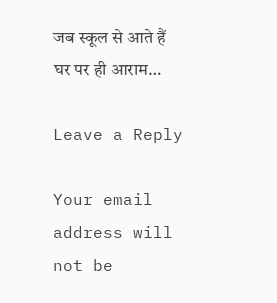जब स्कूल से आते हैं घर पर ही आराम…

Leave a Reply

Your email address will not be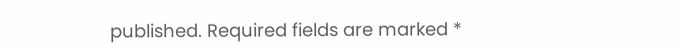published. Required fields are marked *